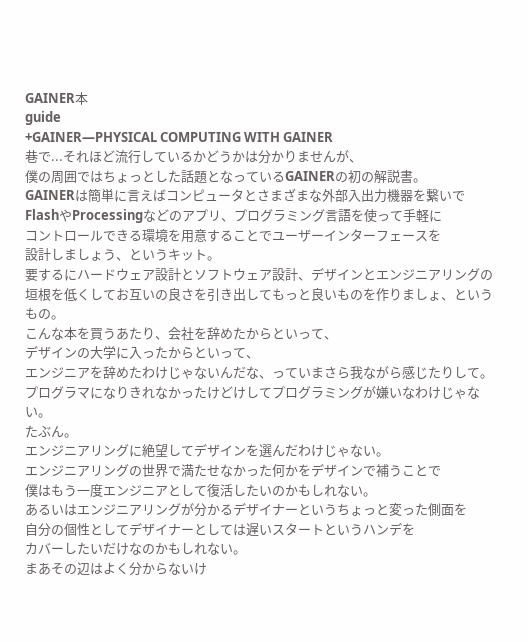GAINER本
guide
+GAINER―PHYSICAL COMPUTING WITH GAINER
巷で...それほど流行しているかどうかは分かりませんが、
僕の周囲ではちょっとした話題となっているGAINERの初の解説書。
GAINERは簡単に言えばコンピュータとさまざまな外部入出力機器を繋いで
FlashやProcessingなどのアプリ、プログラミング言語を使って手軽に
コントロールできる環境を用意することでユーザーインターフェースを
設計しましょう、というキット。
要するにハードウェア設計とソフトウェア設計、デザインとエンジニアリングの
垣根を低くしてお互いの良さを引き出してもっと良いものを作りましょ、というもの。
こんな本を買うあたり、会社を辞めたからといって、
デザインの大学に入ったからといって、
エンジニアを辞めたわけじゃないんだな、っていまさら我ながら感じたりして。
プログラマになりきれなかったけどけしてプログラミングが嫌いなわけじゃない。
たぶん。
エンジニアリングに絶望してデザインを選んだわけじゃない。
エンジニアリングの世界で満たせなかった何かをデザインで補うことで
僕はもう一度エンジニアとして復活したいのかもしれない。
あるいはエンジニアリングが分かるデザイナーというちょっと変った側面を
自分の個性としてデザイナーとしては遅いスタートというハンデを
カバーしたいだけなのかもしれない。
まあその辺はよく分からないけ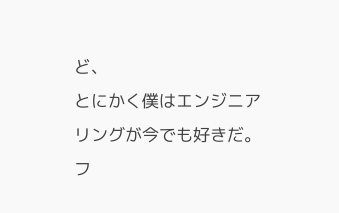ど、
とにかく僕はエンジニアリングが今でも好きだ。
フ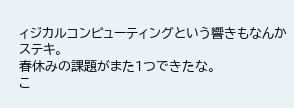ィジカルコンピューティングという響きもなんかステキ。
春休みの課題がまた1つできたな。
こ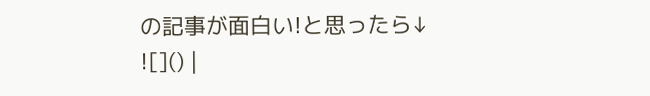の記事が面白い!と思ったら↓
![]() |